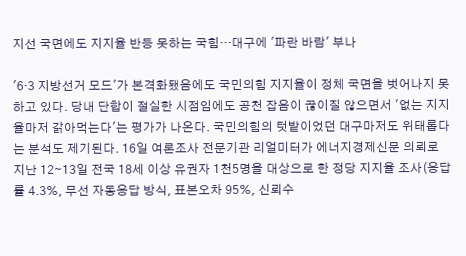지선 국면에도 지지율 반등 못하는 국힘…대구에 '파란 바람' 부나

'6·3 지방선거 모드'가 본격화됐음에도 국민의힘 지지율이 정체 국면을 벗어나지 못하고 있다. 당내 단합이 절실한 시점임에도 공천 잡음이 끊이질 않으면서 '없는 지지율마저 갉아먹는다'는 평가가 나온다. 국민의힘의 텃밭이었던 대구마저도 위태롭다는 분석도 제기된다. 16일 여론조사 전문기관 리얼미터가 에너지경제신문 의뢰로 지난 12∼13일 전국 18세 이상 유권자 1천5명을 대상으로 한 정당 지지율 조사(응답률 4.3%, 무선 자동응답 방식, 표본오차 95%, 신뢰수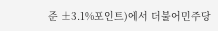준 ±3.1%포인트)에서 더불어민주당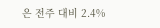은 전주 대비 2.4%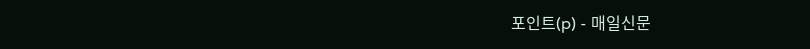포인트(p) - 매일신문